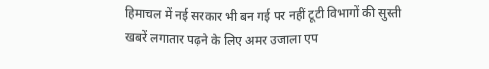हिमाचल में नई सरकार भी बन गई पर नहीं टूटी विभागों की सुस्ती
खबरें लगातार पढ़ने के लिए अमर उजाला एप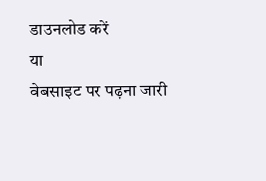डाउनलोड करें
या
वेबसाइट पर पढ़ना जारी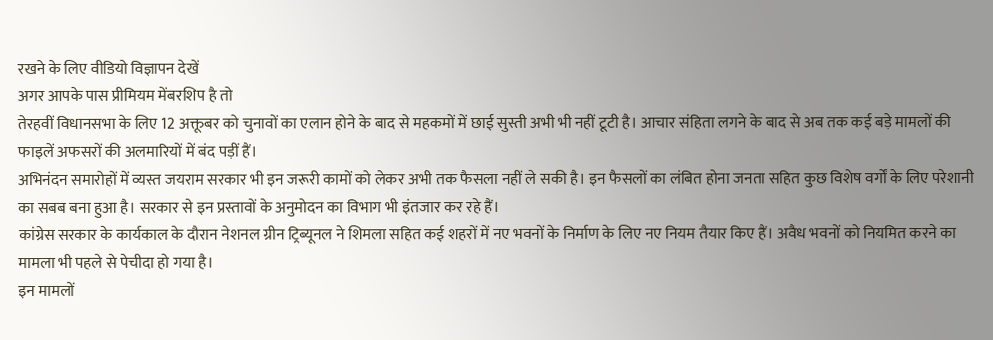रखने के लिए वीडियो विज्ञापन देखें
अगर आपके पास प्रीमियम मेंबरशिप है तो
तेरहवीं विधानसभा के लिए 12 अक्तूबर को चुनावों का एलान होने के बाद से महकमों में छाई सुस्ती अभी भी नहीं टूटी है। आचार संहिता लगने के बाद से अब तक कई बड़े मामलों की फाइलें अफसरों की अलमारियों में बंद पड़ीं हैं।
अभिनंदन समारोहों में व्यस्त जयराम सरकार भी इन जरूरी कामों को लेकर अभी तक फैसला नहीं ले सकी है। इन फैसलों का लंबित होना जनता सहित कुछ विशेष वर्गों के लिए परेशानी का सबब बना हुआ है। सरकार से इन प्रस्तावों के अनुमोदन का विभाग भी इंतजार कर रहे हैं।
कांग्रेस सरकार के कार्यकाल के दौरान नेशनल ग्रीन ट्रिब्यूनल ने शिमला सहित कई शहरों में नए भवनों के निर्माण के लिए नए नियम तैयार किए हैं। अवैध भवनों को नियमित करने का मामला भी पहले से पेचीदा हो गया है।
इन मामलों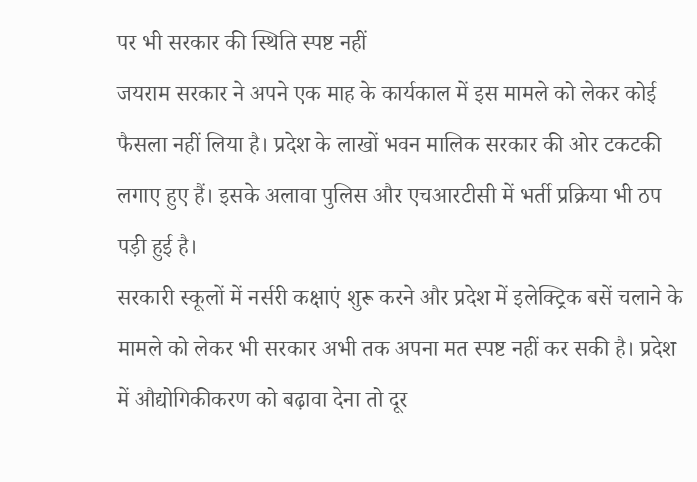पर भी सरकार की स्थिति स्पष्ट नहीं
जयराम सरकार ने अपने एक माह के कार्यकाल में इस मामले को लेकर कोई फैसला नहीं लिया है। प्रदेश के लाखों भवन मालिक सरकार की ओर टकटकी लगाए हुए हैं। इसके अलावा पुलिस और एचआरटीसी में भर्ती प्रक्रिया भी ठप पड़ी हुई है।
सरकारी स्कूलों में नर्सरी कक्षाएं शुरू करने और प्रदेश में इलेक्ट्रिक बसें चलाने के मामले को लेकर भी सरकार अभी तक अपना मत स्पष्ट नहीं कर सकी है। प्रदेश में औद्योगिकीकरण को बढ़ावा देना तो दूर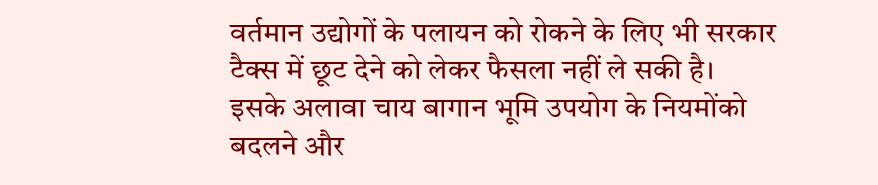वर्तमान उद्योगों के पलायन को रोकने के लिए भी सरकार टैक्स में छूट देने को लेकर फैसला नहीं ले सकी है।
इसके अलावा चाय बागान भूमि उपयोग के नियमोंको बदलने और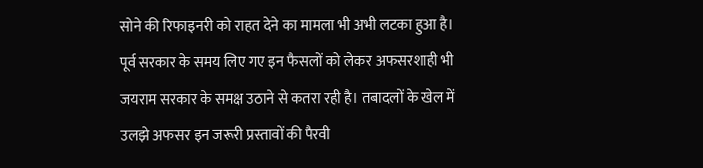सोने की रिफाइनरी को राहत देने का मामला भी अभी लटका हुआ है। पूर्व सरकार के समय लिए गए इन फैसलों को लेकर अफसरशाही भी जयराम सरकार के समक्ष उठाने से कतरा रही है। तबादलों के खेल में उलझे अफसर इन जरूरी प्रस्तावों की पैरवी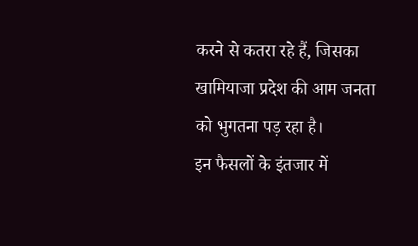करने से कतरा रहे हैं, जिसका खामियाजा प्रदेश की आम जनता को भुगतना पड़ रहा है।
इन फैसलों के इंतजार में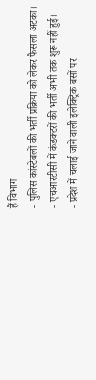हैं विभाग
- पुलिस कांस्टेबलों की भर्ती प्रक्रिया को लेकर फैसला अटका।
- एचआरटीसी में कंडक्टरों की भर्ती अभी तक शुरू नहीं हुई।
- प्रदेश में चलाई जाने वाली इलेक्ट्रिक बसों पर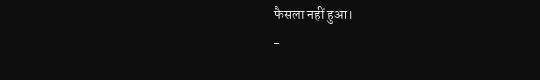फैसला नहीं हुआ।
-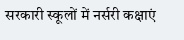सरकारी स्कूलों में नर्सरी कक्षाएं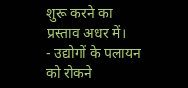शुरू करने का प्रस्ताव अधर में।
- उद्योगों के पलायन को रोकने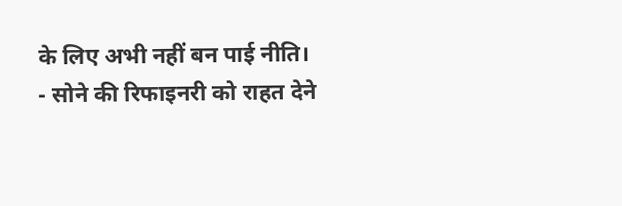के लिए अभी नहीं बन पाई नीति।
- सोने की रिफाइनरी को राहत देने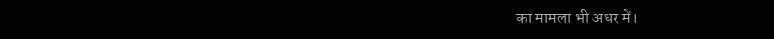का मामला भी अधर में।